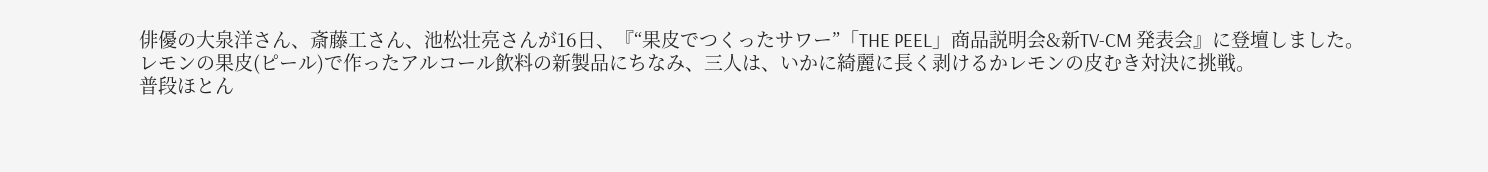俳優の大泉洋さん、斎藤工さん、池松壮亮さんが16日、『“果皮でつくったサワー”「THE PEEL」商品説明会&新TV-CM 発表会』に登壇しました。
レモンの果皮(ピール)で作ったアルコール飲料の新製品にちなみ、三人は、いかに綺麗に長く剥けるかレモンの皮むき対決に挑戦。
普段ほとん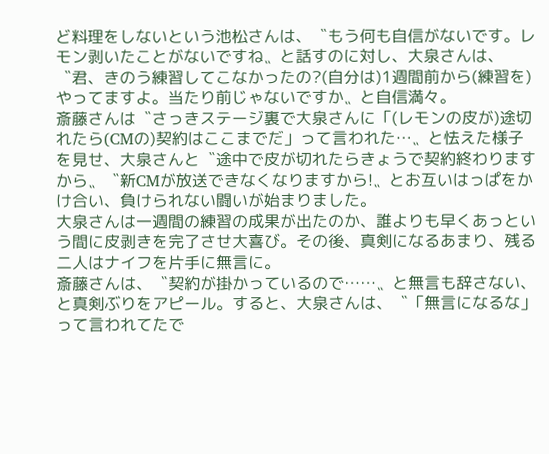ど料理をしないという池松さんは、〝もう何も自信がないです。レモン剥いたことがないですね〟と話すのに対し、大泉さんは、〝君、きのう練習してこなかったの?(自分は)1週間前から(練習を)やってますよ。当たり前じゃないですか〟と自信満々。
斎藤さんは〝さっきステージ裏で大泉さんに「(レモンの皮が)途切れたら(CMの)契約はここまでだ」って言われた…〟と怯えた様子を見せ、大泉さんと〝途中で皮が切れたらきょうで契約終わりますから〟〝新CMが放送できなくなりますから!〟とお互いはっぱをかけ合い、負けられない闘いが始まりました。
大泉さんは一週間の練習の成果が出たのか、誰よりも早くあっという間に皮剥きを完了させ大喜び。その後、真剣になるあまり、残る二人はナイフを片手に無言に。
斎藤さんは、〝契約が掛かっているので……〟と無言も辞さない、と真剣ぶりをアピール。すると、大泉さんは、〝「無言になるな」って言われてたで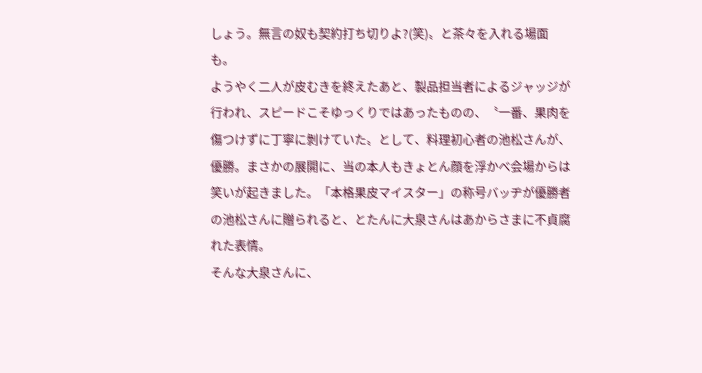しょう。無言の奴も契約打ち切りよ?(笑)〟と茶々を入れる場面も。
ようやく二人が皮むきを終えたあと、製品担当者によるジャッジが行われ、スピードこそゆっくりではあったものの、〝一番、果肉を傷つけずに丁寧に剝けていた〟として、料理初心者の池松さんが、優勝。まさかの展開に、当の本人もきょとん顔を浮かべ会場からは笑いが起きました。「本格果皮マイスター」の称号バッヂが優勝者の池松さんに贈られると、とたんに大泉さんはあからさまに不貞腐れた表情。
そんな大泉さんに、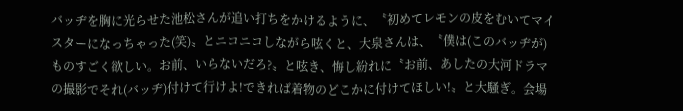バッヂを胸に光らせた池松さんが追い打ちをかけるように、〝初めてレモンの皮をむいてマイスターになっちゃった(笑)〟とニコニコしながら呟くと、大泉さんは、〝僕は(このバッヂが)ものすごく欲しい。お前、いらないだろ?〟と呟き、悔し紛れに〝お前、あしたの大河ドラマの撮影でそれ(バッヂ)付けて行けよ!できれば着物のどこかに付けてほしい!〟と大騒ぎ。会場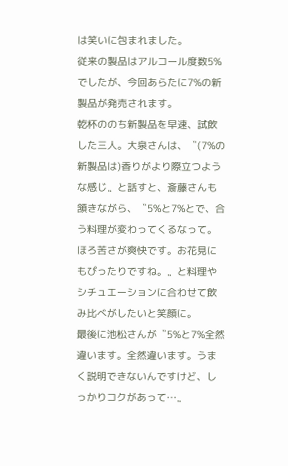は笑いに包まれました。
従来の製品はアルコール度数5%でしたが、今回あらたに7%の新製品が発売されます。
乾杯ののち新製品を早速、試飲した三人。大泉さんは、〝(7%の新製品は)香りがより際立つような感じ〟と話すと、斎藤さんも頷きながら、〝5%と7%とで、合う料理が変わってくるなって。ほろ苦さが爽快です。お花見にもぴったりですね。〟と料理やシチュエーションに合わせて飲み比べがしたいと笑顔に。
最後に池松さんが〝5%と7%全然違います。全然違います。うまく説明できないんですけど、しっかりコクがあって…〟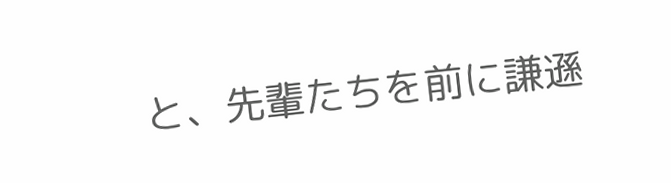と、先輩たちを前に謙遜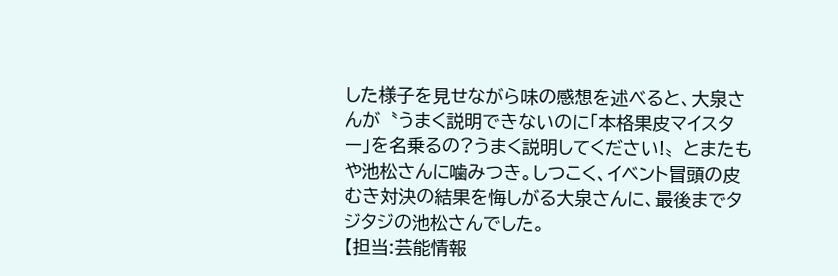した様子を見せながら味の感想を述べると、大泉さんが〝うまく説明できないのに「本格果皮マイスター」を名乗るの?うまく説明してください!〟とまたもや池松さんに噛みつき。しつこく、イベント冒頭の皮むき対決の結果を悔しがる大泉さんに、最後までタジタジの池松さんでした。
【担当:芸能情報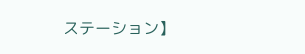ステーション】